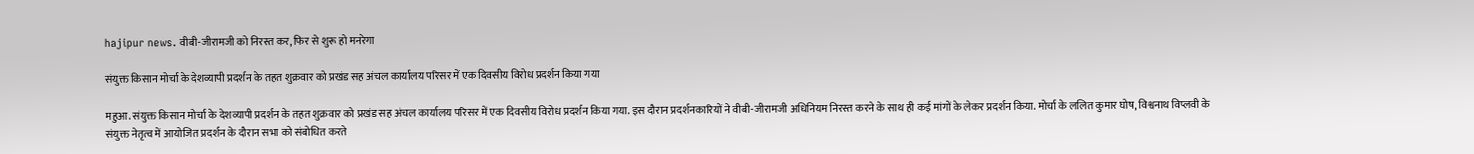hajipur news. वीबी-जीरामजी को निरस्त कर, फिर से शुरू हो मनरेगा

संयुक्त किसान मोर्चा के देशव्यापी प्रदर्शन के तहत शुक्रवार को प्रखंड सह अंचल कार्यालय परिसर में एक दिवसीय विरोध प्रदर्शन किया गया

महुआ. संयुक्त किसान मोर्चा के देशव्यापी प्रदर्शन के तहत शुक्रवार को प्रखंड सह अंचल कार्यालय परिसर में एक दिवसीय विरोध प्रदर्शन किया गया. इस दौरान प्रदर्शनकारियों ने वीबी-जीरामजी अधिनियम निरस्त करने के साथ ही कई मांगों के लेकर प्रदर्शन किया. मोर्चा के ललित कुमार घोष, विश्वनाथ विप्लवी के संयुक्त नेतृत्व में आयोजित प्रदर्शन के दौरान सभा को संबोधित करते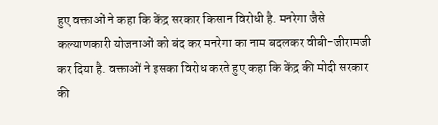हुए वक्ताओं ने कहा कि केंद्र सरकार किसान विरोधी है. मनरेगा जैसे कल्याणकारी योजनाओं को बंद कर मनरेगा का नाम बदलकर वीबी-जीरामजी कर दिया है. वक्ताओं ने इसका विरोध करते हुए कहा कि केंद्र की मोदी सरकार की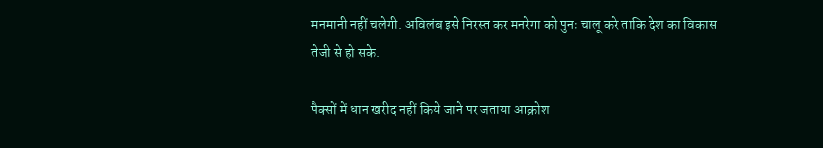मनमानी नहीं चलेगी. अविलंब इसे निरस्त कर मनरेगा को पुनः चालू करे ताकि देश का विकास तेजी से हो सके.

पैक्सों में धान खरीद नहीं किये जाने पर जताया आक्रोश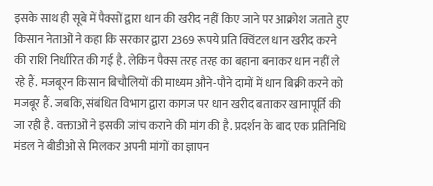इसके साथ ही सूबे में पैक्सों द्वारा धान की खरीद नहीं किए जाने पर आक्रोश जताते हुए किसान नेताओं ने कहा कि सरकार द्वारा 2369 रूपये प्रति क्विंटल धान खरीद करने की राशि निर्धारित की गई है. लेकिन पैक्स तरह तरह का बहाना बनाकर धान नहीं ले रहे हैं. मजबूरन किसान बिचौलियों की माध्यम औने-पौने दामों में धान बिक्री करने को मजबूर हैं. जबकि, संबंधित विभाग द्वारा कागज पर धान खरीद बताकर खानापूर्ति की जा रही है. वक्ताओं ने इसकी जांच कराने की मांग की है. प्रदर्शन के बाद एक प्रतिनिधि मंडल ने बीडीओ से मिलकर अपनी मांगों का ज्ञापन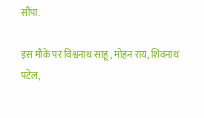सौंपा.

इस मौके पर विश्वनाथ साहू, मोहन राय, शिवनाथ पटेल,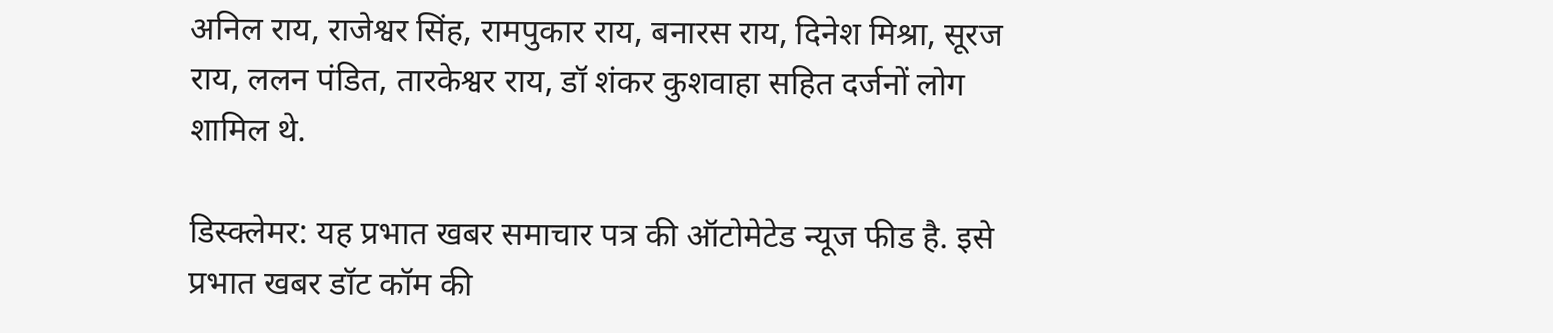अनिल राय, राजेश्वर सिंह, रामपुकार राय, बनारस राय, दिनेश मिश्रा, सूरज राय, ललन पंडित, तारकेश्वर राय, डॉ शंकर कुशवाहा सहित दर्जनों लोग शामिल थे.

डिस्क्लेमर: यह प्रभात खबर समाचार पत्र की ऑटोमेटेड न्यूज फीड है. इसे प्रभात खबर डॉट कॉम की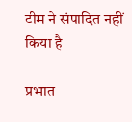टीम ने संपादित नहीं किया है

प्रभात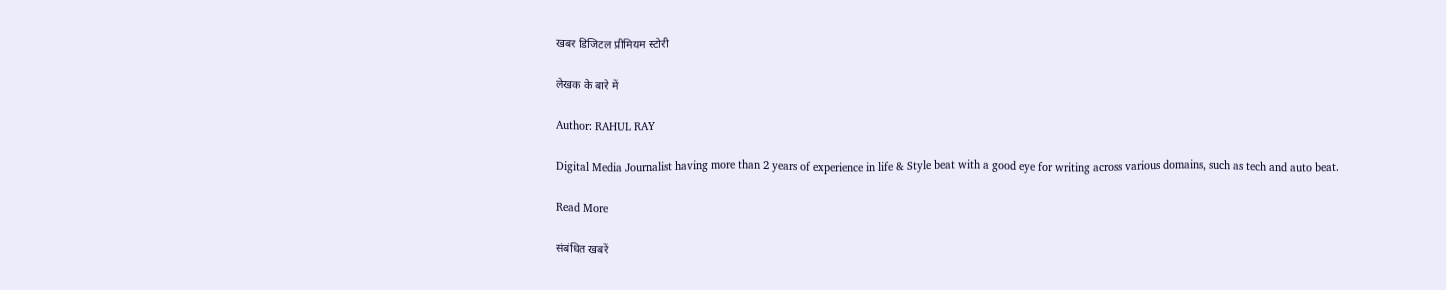खबर डिजिटल प्रीमियम स्टोरी

लेखक के बारे में

Author: RAHUL RAY

Digital Media Journalist having more than 2 years of experience in life & Style beat with a good eye for writing across various domains, such as tech and auto beat.

Read More

संबंधित खबरें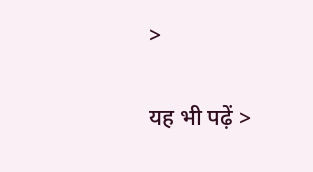>

यह भी पढ़ें >